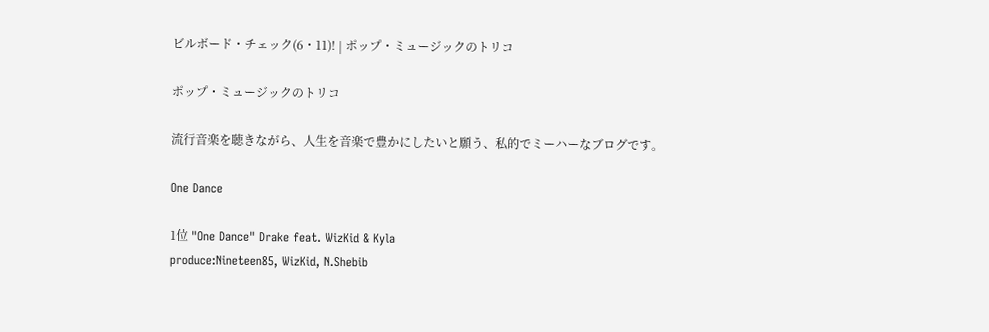ビルボード・チェック(6・11)! | ポップ・ミュージックのトリコ

ポップ・ミュージックのトリコ

流行音楽を聴きながら、人生を音楽で豊かにしたいと願う、私的でミーハーなブログです。

One Dance

1位 "One Dance" Drake feat. WizKid & Kyla
produce:Nineteen85, WizKid, N.Shebib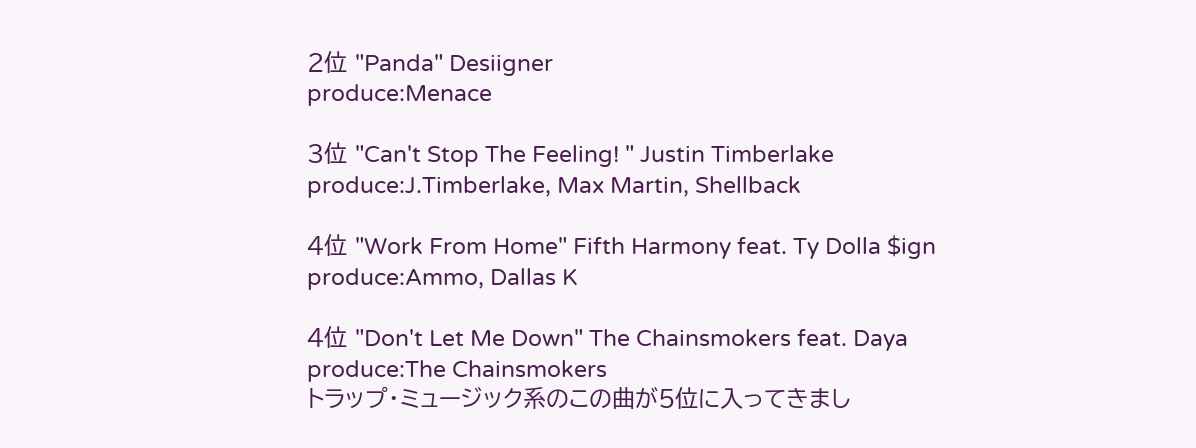2位 "Panda" Desiigner
produce:Menace

3位 "Can't Stop The Feeling! " Justin Timberlake
produce:J.Timberlake, Max Martin, Shellback

4位 "Work From Home" Fifth Harmony feat. Ty Dolla $ign
produce:Ammo, Dallas K

4位 "Don't Let Me Down" The Chainsmokers feat. Daya
produce:The Chainsmokers
トラップ・ミュージック系のこの曲が5位に入ってきまし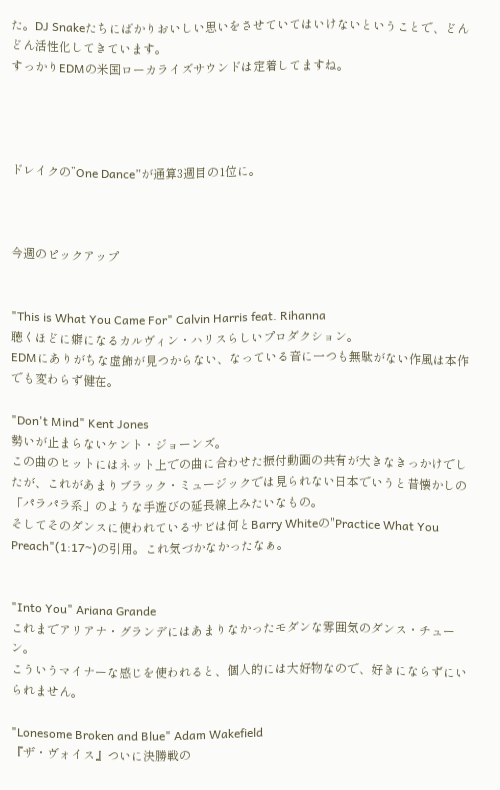た。DJ Snakeたちにばかりおいしい思いをさせていてはいけないということで、どんどん活性化してきています。
すっかりEDMの米国ローカライズサウンドは定着してますね。




ドレイクの”One Dance”が通算3週目の1位に。



今週のピックアップ


"This is What You Came For" Calvin Harris feat. Rihanna
聴くほどに癖になるカルヴィン・ハリスらしいプロダクション。
EDMにありがちな虚飾が見つからない、なっている音に一つも無駄がない作風は本作でも変わらず健在。

"Don't Mind" Kent Jones
勢いが止まらないケント・ジョーンズ。
この曲のヒットにはネット上での曲に合わせた振付動画の共有が大きなきっかけでしたが、これがあまりブラック・ミュージックでは見られない日本でいうと昔懐かしの「パラパラ系」のような手遊びの延長線上みたいなもの。
そしてそのダンスに使われているサビは何とBarry Whiteの"Practice What You Preach"(1:17~)の引用。これ気づかなかったなぁ。


"Into You" Ariana Grande
これまでアリアナ・グランデにはあまりなかったモダンな雰囲気のダンス・チューン。
こういうマイナーな感じを使われると、個人的には大好物なので、好きにならずにいられません。

"Lonesome Broken and Blue" Adam Wakefield
『ザ・ヴォイス』ついに決勝戦の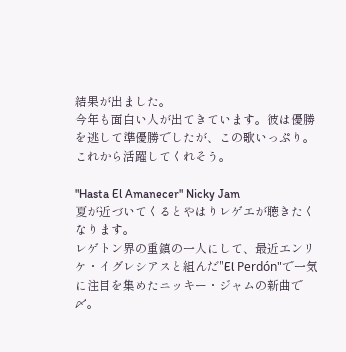結果が出ました。
今年も面白い人が出てきています。彼は優勝を逃して準優勝でしたが、この歌いっぷり。
これから活躍してくれそう。

"Hasta El Amanecer" Nicky Jam
夏が近づいてくるとやはりレゲエが聴きたくなります。
レゲトン界の重鎮の一人にして、最近エンリケ・イグレシアスと組んだ"El Perdón"で一気に注目を集めたニッキー・ジャムの新曲で〆。